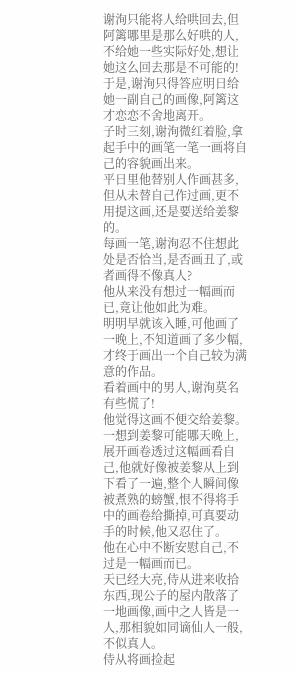谢洵只能将人给哄回去,但阿篱哪里是那么好哄的人,不给她一些实际好处,想让她这么回去那是不可能的!
于是,谢洵只得答应明日给她一副自己的画像,阿篱这才恋恋不舍地离开。
子时三刻,谢洵微红着脸,拿起手中的画笔一笔一画将自己的容貌画出来。
平日里他替别人作画甚多,但从未替自己作过画,更不用提这画,还是要送给姜黎的。
每画一笔,谢洵忍不住想此处是否恰当,是否画丑了,或者画得不像真人?
他从来没有想过一幅画而已,竟让他如此为难。
明明早就该入睡,可他画了一晚上,不知道画了多少幅,才终于画出一个自己较为满意的作品。
看着画中的男人,谢洵莫名有些慌了!
他觉得这画不便交给姜黎。
一想到姜黎可能哪天晚上,展开画卷透过这幅画看自己,他就好像被姜黎从上到下看了一遍,整个人瞬间像被煮熟的螃蟹,恨不得将手中的画卷给撕掉,可真要动手的时候,他又忍住了。
他在心中不断安慰自己,不过是一幅画而已。
天已经大亮,侍从进来收拾东西,现公子的屋内散落了一地画像,画中之人皆是一人,那相貌如同谪仙人一般,不似真人。
侍从将画捡起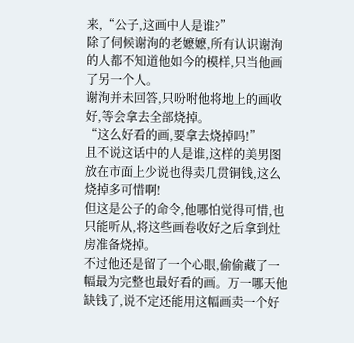来,“公子,这画中人是谁?”
除了伺候谢洵的老嬷嬷,所有认识谢洵的人都不知道他如今的模样,只当他画了另一个人。
谢洵并未回答,只吩咐他将地上的画收好,等会拿去全部烧掉。
“这么好看的画,要拿去烧掉吗!”
且不说这话中的人是谁,这样的美男图放在市面上少说也得卖几贯铜钱,这么烧掉多可惜啊!
但这是公子的命令,他哪怕觉得可惜,也只能听从,将这些画卷收好之后拿到灶房准备烧掉。
不过他还是留了一个心眼,偷偷藏了一幅最为完整也最好看的画。万一哪天他缺钱了,说不定还能用这幅画卖一个好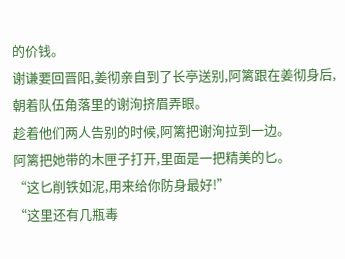的价钱。
谢谦要回晋阳,姜彻亲自到了长亭送别,阿篱跟在姜彻身后,朝着队伍角落里的谢洵挤眉弄眼。
趁着他们两人告别的时候,阿篱把谢洵拉到一边。
阿篱把她带的木匣子打开,里面是一把精美的匕。
“这匕削铁如泥,用来给你防身最好!”
“这里还有几瓶毒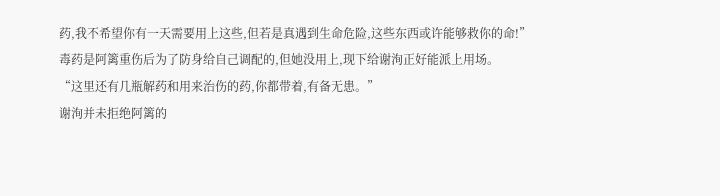药,我不希望你有一天需要用上这些,但若是真遇到生命危险,这些东西或许能够救你的命!”
毒药是阿篱重伤后为了防身给自己调配的,但她没用上,现下给谢洵正好能派上用场。
“这里还有几瓶解药和用来治伤的药,你都带着,有备无患。”
谢洵并未拒绝阿篱的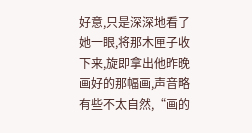好意,只是深深地看了她一眼,将那木匣子收下来,旋即拿出他昨晚画好的那幅画,声音略有些不太自然,“画的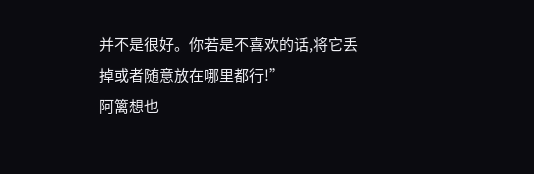并不是很好。你若是不喜欢的话,将它丢掉或者随意放在哪里都行!”
阿篱想也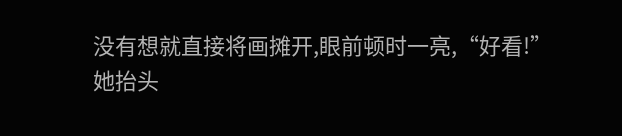没有想就直接将画摊开,眼前顿时一亮,“好看!”
她抬头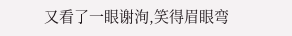又看了一眼谢洵,笑得眉眼弯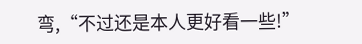弯,“不过还是本人更好看一些!”